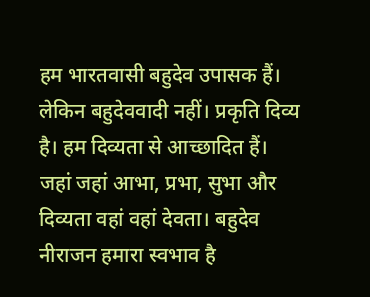हम भारतवासी बहुदेव उपासक हैं। लेकिन बहुदेववादी नहीं। प्रकृति दिव्य है। हम दिव्यता से आच्छादित हैं। जहां जहां आभा, प्रभा, सुभा और दिव्यता वहां वहां देवता। बहुदेव नीराजन हमारा स्वभाव है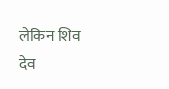लेकिन शिव देव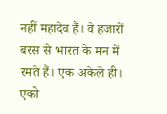नहीं महादेव हैं। वे हजारों बरस से भारत के मन में रमते हैं। एक अकेले ही। एको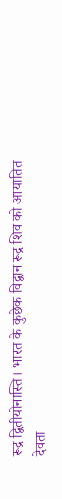रूद्र द्वितीयोनास्ति। भारत के कुछेक विद्वान रूद्र शिव को आयातित देवता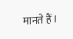मानते हैं।